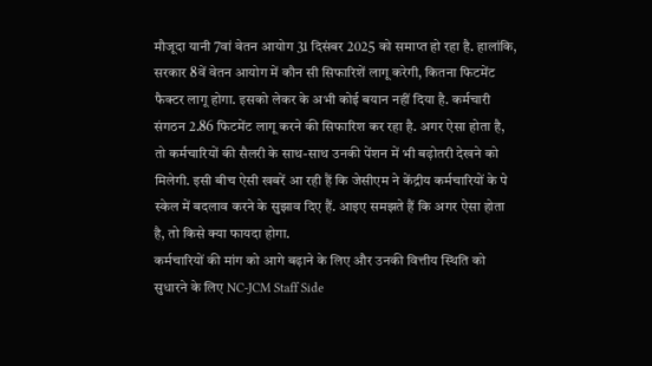मौजूदा यानी 7वां वेतन आयोग 31 दिसंबर 2025 को समाप्त हो रहा है. हालांकि, सरकार 8वें वेतन आयोग में कौन सी सिफारिशें लागू करेगी, कितना फिटमेंट फैक्टर लागू होगा. इसको लेकर के अभी कोई बयान नहीं दिया है. कर्मचारी संगठन 2.86 फिटमेंट लागू करने की सिफारिश कर रहा है. अगर ऐसा होता है, तो कर्मचारियों की सैलरी के साथ-साथ उनकी पेंशन में भी बढ़ोतरी देखने को मिलेगी. इसी बीच ऐसी खबरें आ रही हैं कि जेसीएम ने केंद्रीय कर्मचारियों के पे स्केल में बदलाव करने के सुझाव दिए हैं. आइए समझते हैं कि अगर ऐसा होता है, तो किसे क्या फायदा होगा.
कर्मचारियों की मांग को आगे बढ़ाने के लिए और उनकी वित्तीय स्थिति को सुधारने के लिए NC-JCM Staff Side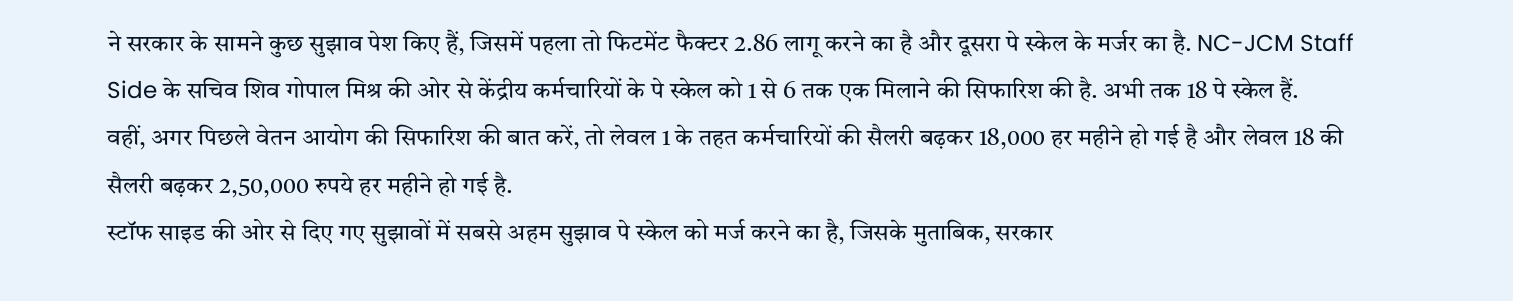ने सरकार के सामने कुछ सुझाव पेश किए हैं, जिसमें पहला तो फिटमेंट फैक्टर 2.86 लागू करने का है और दूसरा पे स्केल के मर्जर का है. NC-JCM Staff Side के सचिव शिव गोपाल मिश्र की ओर से केंद्रीय कर्मचारियों के पे स्केल को 1 से 6 तक एक मिलाने की सिफारिश की है. अभी तक 18 पे स्केल हैं.
वहीं, अगर पिछले वेतन आयोग की सिफारिश की बात करें, तो लेवल 1 के तहत कर्मचारियों की सैलरी बढ़कर 18,000 हर महीने हो गई है और लेवल 18 की सैलरी बढ़कर 2,50,000 रुपये हर महीने हो गई है.
स्टॉफ साइड की ओर से दिए गए सुझावों में सबसे अहम सुझाव पे स्केल को मर्ज करने का है, जिसके मुताबिक, सरकार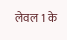लेवल 1 के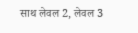साथ लेवल 2, लेवल 3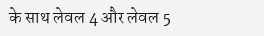के साथ लेवल 4 और लेवल 5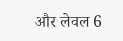और लेवल 6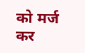को मर्ज कर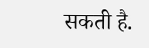सकती है.